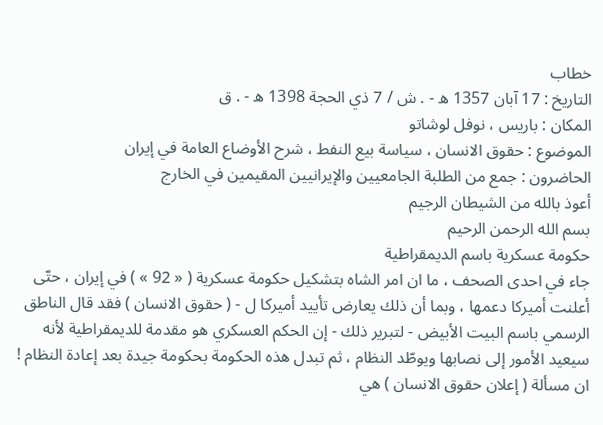خطاب
التاريخ : 17 آبان 1357 ه - . ش / 7 ذي الحجة 1398 ه - . ق
المكان : باريس ، نوفل لوشاتو
الموضوع : حقوق الانسان ، سياسة بيع النفط ، شرح الأوضاع العامة في إيران
الحاضرون : جمع من الطلبة الجامعيين والإيرانيين المقيمين في الخارج
أعوذ بالله من الشيطان الرجيم
بسم الله الرحمن الرحيم
حكومة عسكرية باسم الديمقراطية
جاء في احدى الصحف ، ما ان امر الشاه بتشكيل حكومة عسكرية ( « 92 » ) في إيران ، حتّى أعلنت أميركا دعمها ، وبما أن ذلك يعارض تأييد أميركا ل - ( حقوق الانسان ) فقد قال الناطق الرسمي باسم البيت الأبيض - لتبرير ذلك - إن الحكم العسكري هو مقدمة للديمقراطية لأنه سيعيد الأمور إلى نصابها ويوطّد النظام ، ثم تبدل هذه الحكومة بحكومة جيدة بعد إعادة النظام !
ان مسألة ( إعلان حقوق الانسان ) هي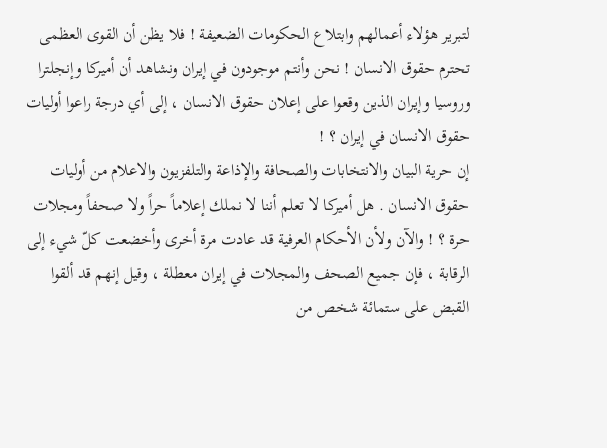لتبرير هؤلاء أعمالهم وابتلاع الحكومات الضعيفة ! فلا يظن أن القوى العظمى تحترم حقوق الانسان ! نحن وأنتم موجودون في إيران ونشاهد أن أميركا وإنجلترا وروسيا وإيران الذين وقعوا على إعلان حقوق الانسان ، إلى أي درجة راعوا أوليات حقوق الانسان في إيران ؟ !
إن حرية البيان والانتخابات والصحافة والإذاعة والتلفزيون والاعلام من أوليات حقوق الانسان . هل أميركا لا تعلم أننا لا نملك إعلاماً حراً ولا صحفاً ومجلات حرة ؟ ! والآن ولأن الأحكام العرفية قد عادت مرة أخرى وأخضعت كلّ شيء إلى الرقابة ، فإن جميع الصحف والمجلات في إيران معطلة ، وقيل إنهم قد ألقوا القبض على ستمائة شخص من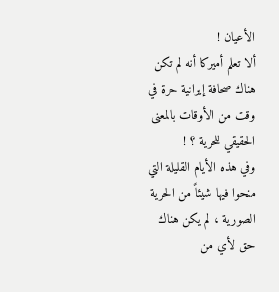الأعيان !
ألا تعلم أميركا أنه لم تكن هناك صحافة إيرانية حرة في وقت من الأوقات بالمعنى الحقيقي للحرية ؟ !
وفي هذه الأيام القليلة التي منحوا فيها شيئاً من الحرية الصورية ، لم يكن هناك حق لأي من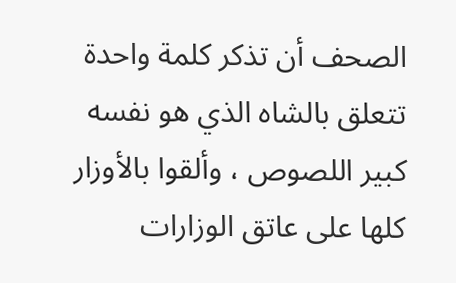الصحف أن تذكر كلمة واحدة تتعلق بالشاه الذي هو نفسه كبير اللصوص ، وألقوا بالأوزار كلها على عاتق الوزارات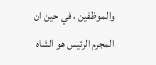والموظفين ، في حين ان المجرم الرئيس هو الشاه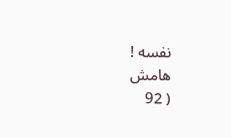نفسه !
هامش
( 92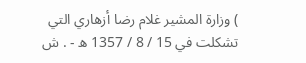) وزارة المشير غلام رضا أزهاري التي تشكلت في 15 / 8 / 1357 ه - . ش